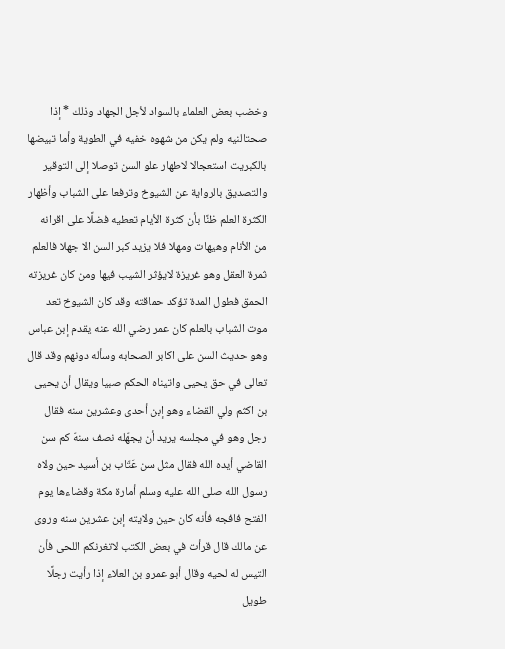وخضب بعض العلماء بالسواد لأجل الجهاد وذلك * إذا صحتالنيه ولم يكن من شهوه خفيه في الطوية وأما تبيضها بالكبريت استعجالا لاطهار علو السن توصلا إلى التوقير والتصديق بالرواية عن الشيوخ وترفعا على الشباب وأظهار الكثرة العلم ظنًا بأن كثرة الأيام تعطيه فضلًا على اقرانه من الأنام وهيهات ومهلا فلا يزيد كبر السن الا جهلا فالعلم ثمرة العقل وهو غريزة لايؤثر الشيب فيها ومن كان غريزته الحمق فطول المدة تؤكد حماقته وقد كان الشيوخ تعد موت الشباب بالعلم كان عمر رضي الله عنه يقدم إبن عباس وهو حديث السن على اكابر الصحابه وسأله دونهم وقد قال تعالى في حق يحيى واتيناه الحكم صبيا ويقال أن يحيى بن اكثم ولي القضاء وهو إبن أحدى وعشرين سنه فقال رجل وهو في مجلسه يريد أن يجهّله نصف سنهّ كم سن القاضي أيده الله فقال مثل سن عَتّاب بن أسيد حين ولاه رسول الله صلى الله عليه وسلم أمارة مكة وقضاءها يوم الفتح فافجه فأنه كان حين ولايته إبن عشرين سنه وروى عن مالك قال قرأت في بعض الكتب لاتغرنكم اللحى فأن التيس له لحيه وقال أبو عمرو بن العلاء إذا رأيت رجلًا طويل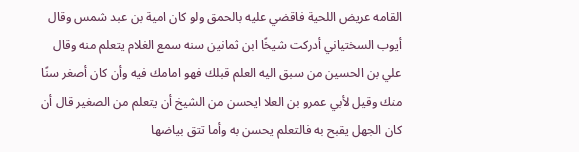القامه عريض اللحية فاقضي عليه بالحمق ولو كان امية بن عبد شمس وقال أيوب السختياني أدركت شيخًا ابن ثمانين سنه سمع الغلام يتعلم منه وقال علي بن الحسين من سبق اليه العلم قبلك فهو امامك فيه وأن كان أصغر سنًا منك وقيل لأبي عمرو بن العلا ايحسن من الشيخ أن يتعلم من الصغير قال أن كان الجهل يقبح به فالتعلم يحسن به وأما تتق بياضها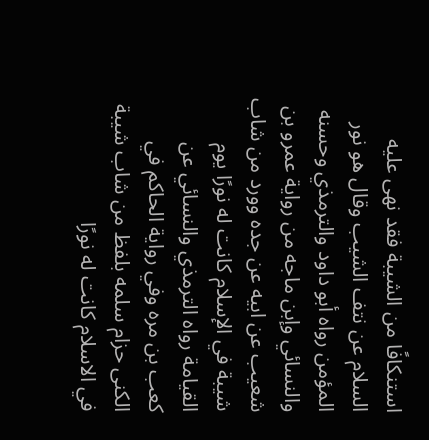استنكافًا من الشيبة فقد نهى عليه السلام عن نتف الشيب وقال هو نور المؤمن رواه أبو داود والترمذي وحسنه والنسائي وإبن ماجه من رواية عمرو بن شعيب عن ابيه عن جده وورد من شاب شيبة في الإسلام كانت له نورًا يوم القيامة رواه الترمذي والنسائي عن كعب بن مره وفي رواية الحاكم في الكنى حزام سلمه بلفظ من شاب شيبة في الاسلام كانت له نورًا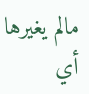مالم يغيرها أي